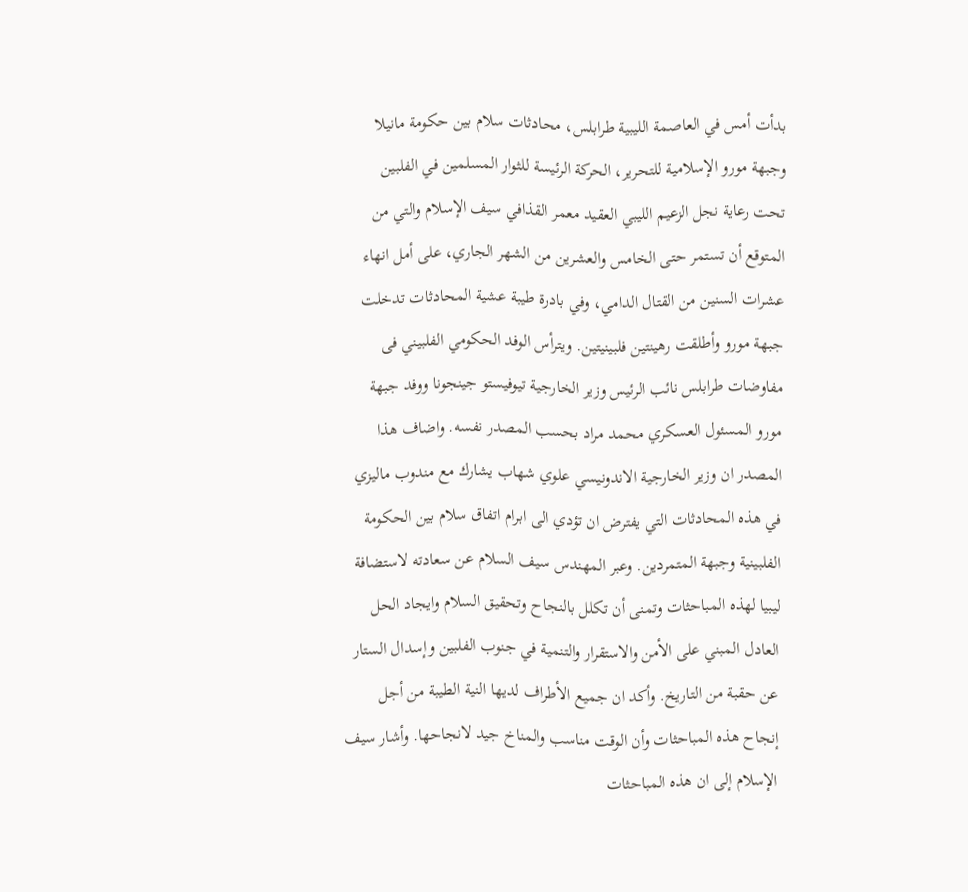بدأت أمس في العاصمة الليبية طرابلس، محادثات سلام بين حكومة مانيلا وجبهة مورو الإسلامية للتحرير، الحركة الرئيسة للثوار المسلمين في الفلبين تحت رعاية نجل الزعيم الليبي العقيد معمر القذافي سيف الإسلام والتي من المتوقع أن تستمر حتى الخامس والعشرين من الشهر الجاري، على أمل انهاء عشرات السنين من القتال الدامي، وفي بادرة طيبة عشية المحادثات تدخلت جبهة مورو وأطلقت رهينتين فلبينيتين. ويترأس الوفد الحكومي الفلبيني فى مفاوضات طرابلس نائب الرئيس وزير الخارجية تيوفيستو جينجونا ووفد جبهة مورو المسئول العسكري محمد مراد بحسب المصدر نفسه. واضاف هذا المصدر ان وزير الخارجية الاندونيسي علوي شهاب يشارك مع مندوب ماليزي في هذه المحادثات التي يفترض ان تؤدي الى ابرام اتفاق سلام بين الحكومة الفلبينية وجبهة المتمردين. وعبر المهندس سيف السلام عن سعادته لاستضافة ليبيا لهذه المباحثات وتمنى أن تكلل بالنجاح وتحقيق السلام وايجاد الحل العادل المبني على الأمن والاستقرار والتنمية في جنوب الفلبين وإسدال الستار عن حقبة من التاريخ. وأكد ان جميع الأطراف لديها النية الطيبة من أجل إنجاح هذه المباحثات وأن الوقت مناسب والمناخ جيد لانجاحها. وأشار سيف الإسلام إلى ان هذه المباحثات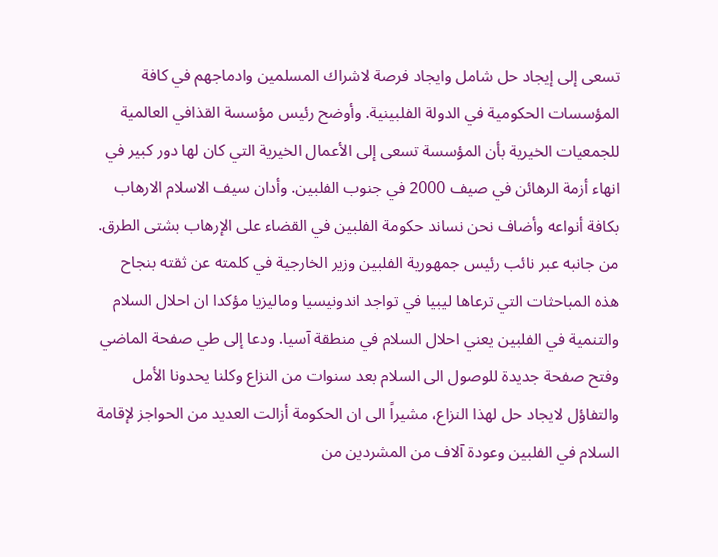تسعى إلى إيجاد حل شامل وايجاد فرصة لاشراك المسلمين وادماجهم في كافة المؤسسات الحكومية في الدولة الفلبينية. وأوضح رئيس مؤسسة القذافي العالمية للجمعيات الخيرية بأن المؤسسة تسعى إلى الأعمال الخيرية التي كان لها دور كبير في انهاء أزمة الرهائن في صيف 2000 في جنوب الفلبين. وأدان سيف الاسلام الارهاب بكافة أنواعه وأضاف نحن نساند حكومة الفلبين في القضاء على الإرهاب بشتى الطرق. من جانبه عبر نائب رئيس جمهورية الفلبين وزير الخارجية في كلمته عن ثقته بنجاح هذه المباحثات التي ترعاها ليبيا في تواجد اندونيسيا وماليزيا مؤكدا ان احلال السلام والتنمية في الفلبين يعني احلال السلام في منطقة آسيا. ودعا إلى طي صفحة الماضي وفتح صفحة جديدة للوصول الى السلام بعد سنوات من النزاع وكلنا يحدونا الأمل والتفاؤل لايجاد حل لهذا النزاع، مشيراً الى ان الحكومة أزالت العديد من الحواجز لإقامة السلام في الفلبين وعودة آلاف من المشردين من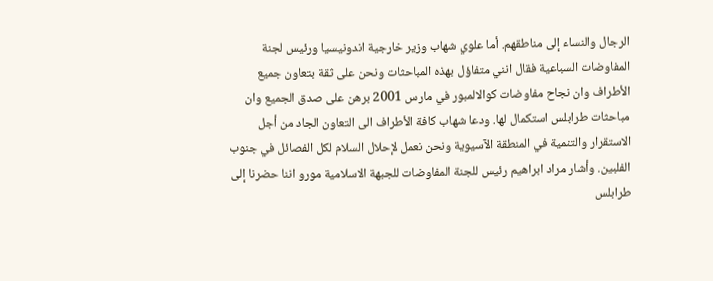الرجال والنساء إلى مناطقهم. أما علوي شهاب وزير خارجية اندونيسيا ورئيس لجنة المفاوضات السباعية فقال انني متفاؤل بهذه المباحثات ونحن على ثقة بتعاون جميع الأطراف وان نجاح مفاوضات كوالالمبور في مارس 2001 برهن على صدق الجميع وان مباحثات طرابلس استكمال لها. ودعا شهاب كافة الأطراف الى التعاون الجاد من أجل الاستقرار والتنمية في المنطقة الآسيوية ونحن نعمل لإحلال السلام لكل الفصائل في جنوب الفلبين. وأشار مراد ابراهيم رئيس للجنة المفاوضات للجبهة الاسلامية مورو اننا حضرنا إلى طرابلس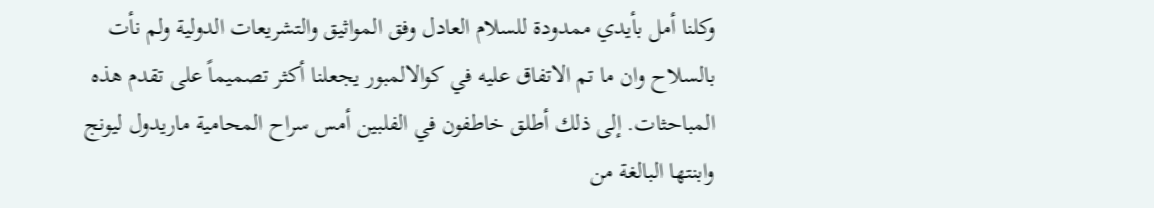وكلنا أمل بأيدي ممدودة للسلام العادل وفق المواثيق والتشريعات الدولية ولم نأت بالسلاح وان ما تم الاتفاق عليه في كوالالمبور يجعلنا أكثر تصميماً على تقدم هذه المباحثات. إلى ذلك أطلق خاطفون في الفلبين أمس سراح المحامية ماريدول ليونج وابنتها البالغة من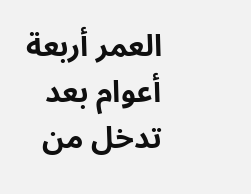العمر أربعة أعوام بعد تدخل من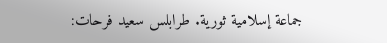جماعة إسلامية ثورية. طرابلس سعيد فرحات: